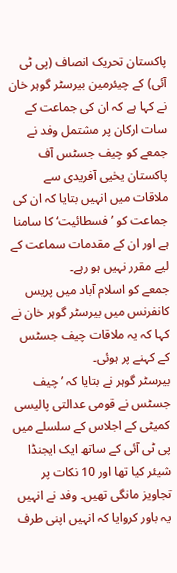پاکستان تحریک انصاف (پی ٹی آئی) کے چیئرمین بیرسٹر گوہر خان نے کہا ہے کہ ان کی جماعت کے سات ارکان پر مشتمل وفد نے جمعے کو چیف جسٹس آف پاکستان یحٰیی آفریدی سے ملاقات میں انہیں بتایا کہ ان کی جماعت کو ’فسطائیت‘ کا سامنا ہے اور ان کے مقدمات سماعت کے لیے مقرر نہیں ہو رہے۔
جمعے کو اسلام آباد میں پریس کانفرنس میں بیرسٹر گوہر خان نے کہا کہ یہ ملاقات چیف جسٹس کے کہنے پر ہوئی۔
بیرسٹر گوہر نے بتایا کہ ’چیف جسٹس نے قومی عدالتی پالیسی کمیٹی کے اجلاس کے سلسلے میں پی ٹی آئی کے ساتھ ایک ایجنڈا شیئر کیا تھا اور 10 نکات پر تجاویز مانگی تھیں۔ وفد نے انہیں یہ باور کروایا کہ انہیں اپنی طرف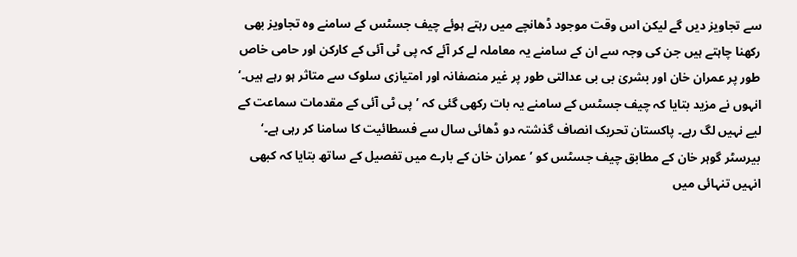سے تجاویز دیں گے لیکن اس وقت موجود ڈھانچے میں رہتے ہوئے چیف جسٹس کے سامنے وہ تجاویز بھی رکھنا چاہتے ہیں جن کی وجہ سے ان کے سامنے یہ معاملہ لے کر آئے کہ پی ٹی آئی کے کارکن اور حامی خاص طور پر عمران خان اور بشریٰ بی بی عدالتی طور پر غیر منصفانہ اور امتیازی سلوک سے متاثر ہو رہے ہیں۔‘
انہوں نے مزید بتایا کہ چیف جسٹس کے سامنے یہ بات رکھی گئی کہ ’پی ٹی آئی کے مقدمات سماعت کے لیے نہیں لگ رہے۔ پاکستان تحریک انصاف گذشتہ دو ڈھائی سال سے فسطائیت کا سامنا کر رہی ہے۔‘
بیرسٹر گوہر خان کے مطابق چیف جسٹس کو ’عمران خان کے بارے میں تفصیل کے ساتھ بتایا کہ کبھی انہیں تنہائی میں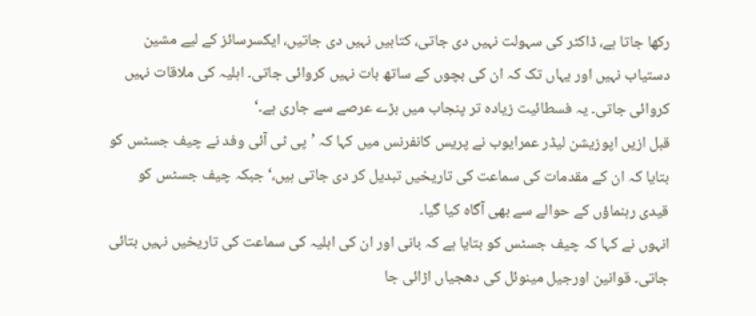رکھا جاتا ہے، ڈاکٹر کی سہولت نہیں دی جاتی، کتابیں نہیں دی جاتیں، ایکسرسائز کے لیے مشین دستیاب نہیں اور یہاں تک کہ ان کی بچوں کے ساتھ بات نہیں کروائی جاتی۔ اہلیہ کی ملاقات نہیں کروائی جاتی۔ یہ فسطائیت زیادہ تر پنجاب میں بڑے عرصے سے جاری ہے۔‘
قبل ازیں اپوزیشن لیڈر عمرایوب نے پریس کانفرنس میں کہا کہ ’پی ٹی آئی وفد نے چیف جسٹس کو بتایا کہ ان کے مقدمات کی سماعت کی تاریخیں تبدیل کر دی جاتی ہیں،‘ جبکہ چیف جسٹس کو قیدی رہنماؤں کے حوالے سے بھی آگاہ کیا گیا۔
انہوں نے کہا کہ چیف جسٹس کو بتایا ہے کہ بانی اور ان کی اہلیہ کی سماعت کی تاریخیں نہیں بتائی جاتی۔ قوانین اورجیل مینوئل کی دھجیاں اڑائی جا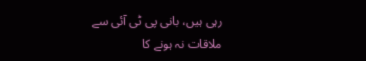رہی ہیں، بانی پی ٹی آئی سے ملاقات نہ ہونے کا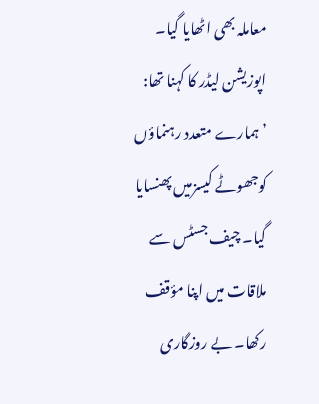معاملہ بھی اٹھایا گیا۔
اپوزیشن لیڈر کا کہنا تھا: ’ہمارے متعدد رہنماؤں کوجھوٹے کیسزمیں پھنسایا گیا۔ چیف جسٹس سے ملاقات میں اپنا مؤقف رکھا۔ بے روزگاری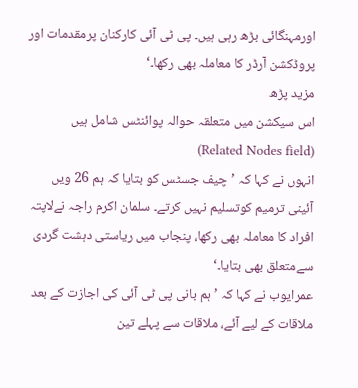اورمہنگائی بڑھ رہی ہیں۔ پی ٹی آئی کارکنان پرمقدمات اور پروڈکشن آرڈر کا معاملہ بھی رکھا۔‘
مزید پڑھ
اس سیکشن میں متعلقہ حوالہ پوائنٹس شامل ہیں (Related Nodes field)
انہوں نے کہا کہ ’چیف جسٹس کو بتایا کہ ہم 26 ویں آئینی ترمیم کوتسلیم نہیں کرتے۔ سلمان اکرم راجہ نےلاپتہ افراد کا معاملہ بھی رکھا، پنجاب میں ریاستی دہشت گردی سےمتعلق بھی بتایا۔‘
عمرایوب نے کہا کہ ’ہم بانی پی ٹی آئی کی اجازت کے بعد ملاقات کے لیے آئے، ملاقات سے پہلے تین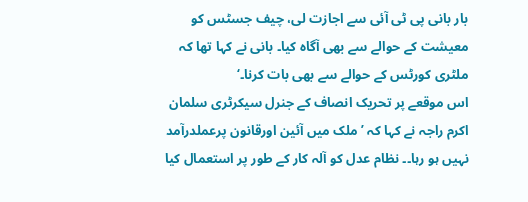بار بانی پی ٹی آئی سے اجازت لی، چیف جسٹس کو معیشت کے حوالے سے بھی آگاہ کیا۔ بانی نے کہا تھا کہ ملٹری کورٹس کے حوالے سے بھی بات کرنا۔‘
اس موقعے پر تحریک انصاف کے جنرل سیکرٹری سلمان اکرم راجہ نے کہا کہ ’ملک میں آئین اورقانون پرعملدرآمد نہیں ہو رہا۔۔ نظام عدل کو آلہ کار کے طور پر استعمال کیا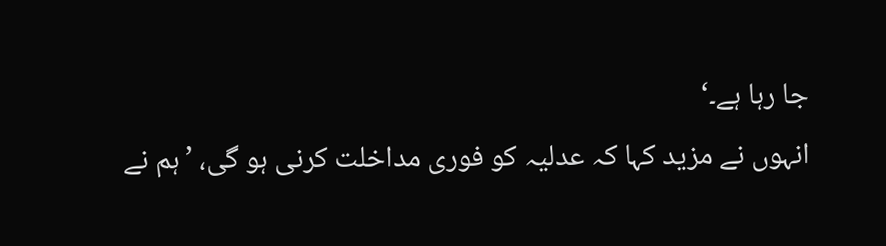جا رہا ہے۔‘
انہوں نے مزید کہا کہ عدلیہ کو فوری مداخلت کرنی ہو گی، ’ہم نے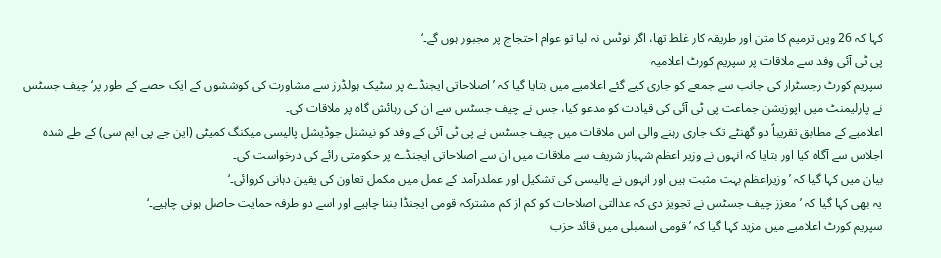کہا کہ 26 ویں ترمیم کا متن اور طریقہ کار غلط تھا، اگر نوٹس نہ لیا تو عوام احتجاج پر مجبور ہوں گے۔‘
پی ٹی آئی وفد سے ملاقات پر سپریم کورٹ اعلامیہ
سپریم کورٹ رجسٹرار کی جانب سے جمعے کو جاری کیے گئے اعلامیے میں بتایا گیا کہ ’اصلاحاتی ایجنڈے پر سٹیک ہولڈرز سے مشاورت کی کوششوں کے ایک حصے کے طور پر‘ چیف جسٹس نے پارلیمنٹ میں اپوزیشن جماعت پی ٹی آئی کی قیادت کو مدعو کیا، جس نے چیف جسٹس سے ان کی رہائش گاہ پر ملاقات کی۔
اعلامیے کے مطابق تقریباً دو گھنٹے تک جاری رہنے والی اس ملاقات میں چیف جسٹس نے پی ٹی آئی کے وفد کو نیشنل جوڈیشل پالیسی میکنگ کمیٹی (این جے پی ایم سی) کے طے شدہ اجلاس سے آگاہ کیا اور بتایا کہ انہوں نے وزیر اعظم شہباز شریف سے ملاقات میں ان سے اصلاحاتی ایجنڈے پر حکومتی رائے کی درخواست کی۔
بیان میں کہا گیا کہ ’وزیراعظم بہت مثبت ہیں اور انہوں نے پالیسی کی تشکیل اور عملدرآمد کے عمل میں مکمل تعاون کی یقین دہانی کروائی۔‘
یہ بھی کہا گیا کہ ’معزز چیف جسٹس نے تجویز دی کہ عدالتی اصلاحات کو کم از کم مشترکہ قومی ایجنڈا بننا چاہیے اور اسے دو طرفہ حمایت حاصل ہونی چاہیے۔‘
سپریم کورٹ اعلامیے میں مزید کہا گیا کہ ’قومی اسمبلی میں قائد حزب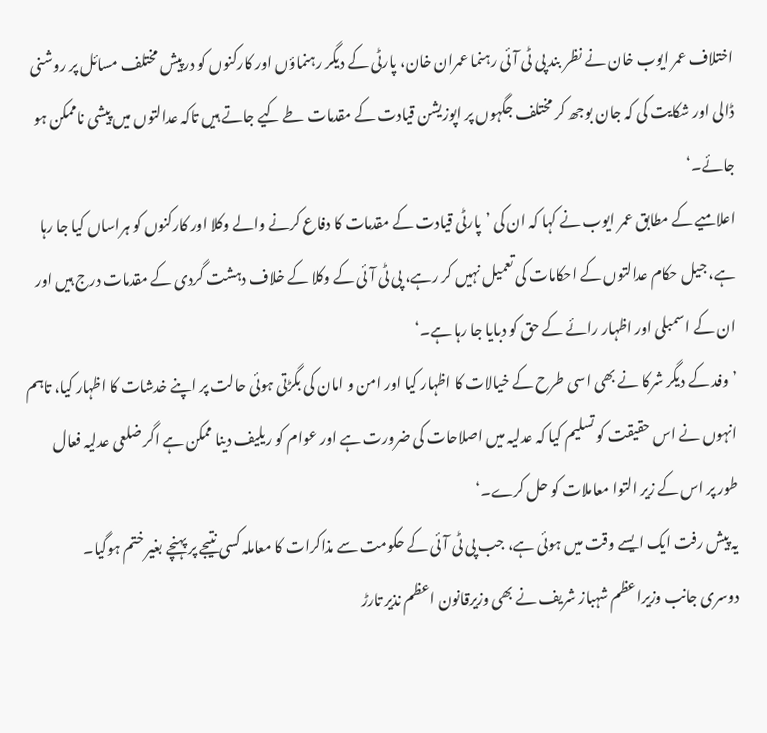اختلاف عمر ایوب خان نے نظر بند پی ٹی آئی رہنما عمران خان، پارٹی کے دیگر رہنماؤں اور کارکنوں کو درپیش مختلف مسائل پر روشنی ڈالی اور شکایت کی کہ جان بوجھ کر مختلف جگہوں پر اپوزیشن قیادت کے مقدمات طے کیے جاتے ہیں تاکہ عدالتوں میں پیشی ناممکن ہو جائے۔‘
اعلامیے کے مطابق عمر ایوب نے کہا کہ ان کی ’پارٹی قیادت کے مقدمات کا دفاع کرنے والے وکلا اور کارکنوں کو ہراساں کیا جا رہا ہے، جیل حکام عدالتوں کے احکامات کی تعمیل نہیں کر رہے، پی ٹی آئی کے وکلا کے خلاف دہشت گردی کے مقدمات درج ہیں اور ان کے اسمبلی اور اظہار رائے کے حق کو دبایا جا رہا ہے۔‘
’وفد کے دیگر شرکا نے بھی اسی طرح کے خیالات کا اظہار کیا اور امن و امان کی بگڑتی ہوئی حالت پر اپنے خدشات کا اظہار کیا، تاہم انہوں نے اس حقیقت کو تسلیم کیا کہ عدلیہ میں اصلاحات کی ضرورت ہے اور عوام کو ریلیف دینا ممکن ہے اگر ضلعی عدلیہ فعال طور پر اس کے زیر التوا معاملات کو حل کرے۔‘
یہ پیش رفت ایک ایسے وقت میں ہوئی ہے، جب پی ٹی آئی کے حکومت سے مذاکرات کا معاملہ کسی نتیجے پر پہنچے بغیر ختم ہوگیا۔
دوسری جانب وزیراعظم شہباز شریف نے بھی وزیرقانون اعظم نذیر تارڑ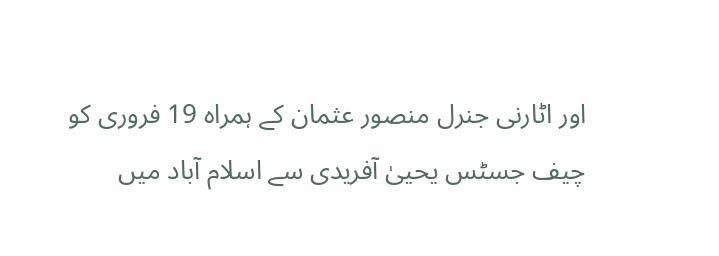اور اٹارنی جنرل منصور عثمان کے ہمراہ 19 فروری کو چیف جسٹس یحییٰ آفریدی سے اسلام آباد میں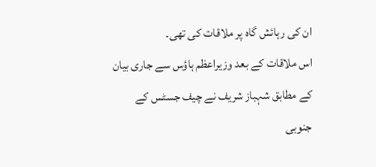ان کی رہائش گاہ پر ملاقات کی تھی۔
اس ملاقات کے بعد وزیراعظم ہاؤس سے جاری بیان کے مطابق شہباز شریف نے چیف جسٹس کے جنوبی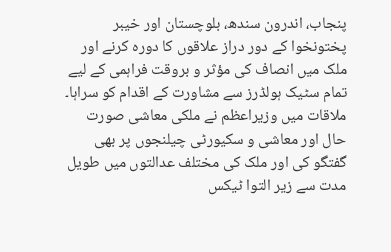پنجاب، اندرون سندھ، بلوچستان اور خیبر پختونخوا کے دور دراز علاقوں کا دورہ کرنے اور ملک میں انصاف کی مؤثر و بروقت فراہمی کے لیے تمام سٹیک ہولڈرز سے مشاورت کے اقدام کو سراہا۔
ملاقات میں وزیراعظم نے ملکی معاشی صورت حال اور معاشی و سکیورٹی چیلنجوں پر بھی گفتگو کی اور ملک کی مختلف عدالتوں میں طویل مدت سے زیر التوا ٹیکس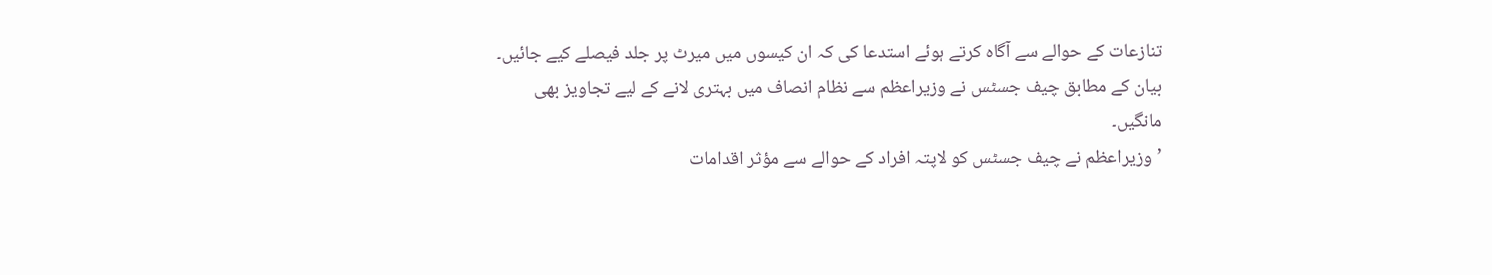تنازعات کے حوالے سے آگاہ کرتے ہوئے استدعا کی کہ ان کیسوں میں میرٹ پر جلد فیصلے کیے جائیں۔
بیان کے مطابق چیف جسٹس نے وزیراعظم سے نظام انصاف میں بہتری لانے کے لیے تجاویز بھی مانگیں۔
’وزیراعظم نے چیف جسٹس کو لاپتہ افراد کے حوالے سے مؤثر اقدامات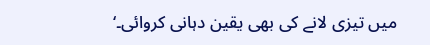میں تیزی لانے کی بھی یقین دہانی کروائی۔‘